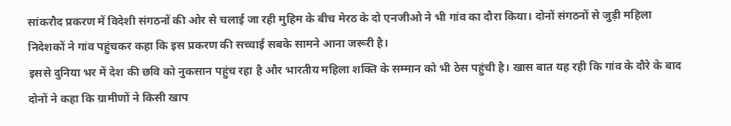सांकरौद प्रकरण में विदेशी संगठनों की ओर से चलाई जा रही मुहिम के बीच मेरठ के दो एनजीओ ने भी गांव का दौरा किया। दोनों संगठनों से जुड़ी महिला निदेशकों ने गांव पहुंचकर कहा कि इस प्रकरण की सच्चाई सबके सामने आना जरूरी है।
इससे दुनिया भर में देश की छवि को नुकसान पहुंच रहा है और भारतीय महिला शक्ति के सम्मान को भी ठेस पहुंची है। खास बात यह रही कि गांव के दौरे के बाद दोनों ने कहा कि ग्रामीणों ने किसी खाप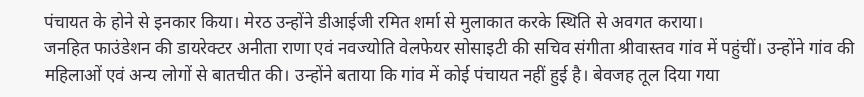पंचायत के होने से इनकार किया। मेरठ उन्होंने डीआईजी रमित शर्मा से मुलाकात करके स्थिति से अवगत कराया।
जनहित फाउंडेशन की डायरेक्टर अनीता राणा एवं नवज्योति वेलफेयर सोसाइटी की सचिव संगीता श्रीवास्तव गांव में पहुंचीं। उन्होंने गांव की महिलाओं एवं अन्य लोगों से बातचीत की। उन्होंने बताया कि गांव में कोई पंचायत नहीं हुई है। बेवजह तूल दिया गया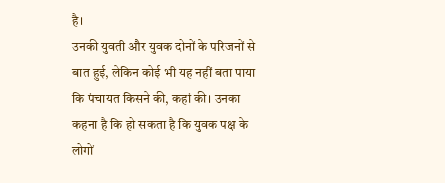है।
उनकी युवती और युवक दोनों के परिजनों से बात हुई, लेकिन कोई भी यह नहीं बता पाया कि पंचायत किसने की, कहां की। उनका कहना है कि हो सकता है कि युवक पक्ष के लोगों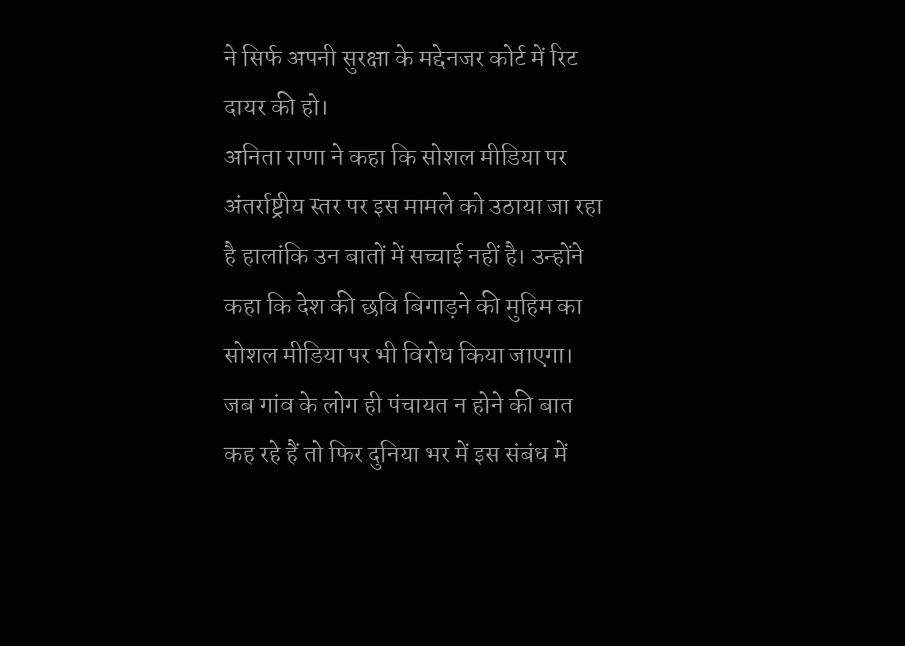ने सिर्फ अपनी सुरक्षा के मद्देनजर कोर्ट में रिट दायर की हो।
अनिता राणा ने कहा कि सोशल मीडिया पर अंतर्राष्ट्रीय स्तर पर इस मामले को उठाया जा रहा है हालांकि उन बातों में सच्चाई नहीं है। उन्होंने कहा कि देश की छवि बिगाड़ने की मुहिम का सोशल मीडिया पर भी विरोध किया जाएगा। जब गांव के लोग ही पंचायत न होने की बात कह रहे हैं तो फिर दुनिया भर में इस संबंध में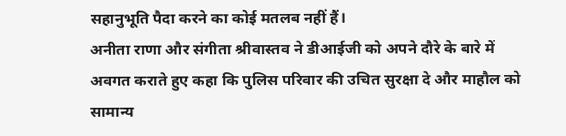सहानुभूति पैदा करने का कोई मतलब नहीं हैं।
अनीता राणा और संगीता श्रीवास्तव ने डीआईजी को अपने दौरे के बारे में अवगत कराते हुए कहा कि पुलिस परिवार की उचित सुरक्षा दे और माहौल को सामान्य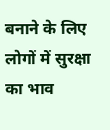बनाने के लिए लोगों में सुरक्षा का भाव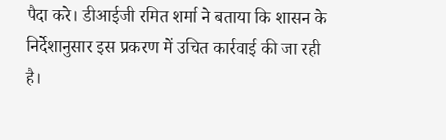पैदा करे। डीआईजी रमित शर्मा ने बताया कि शासन के निर्देशानुसार इस प्रकरण में उचित कार्रवाई की जा रही है।